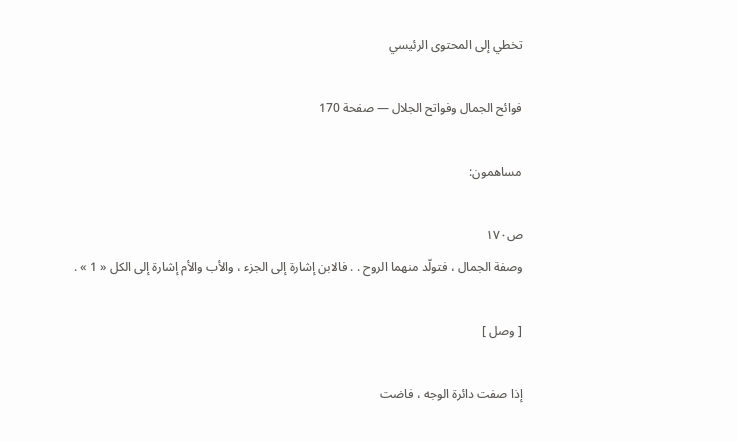تخطي إلى المحتوى الرئيسي

فوائح الجمال وفواتح الجلال — صفحة 170

مساهمون:

ص١٧٠
وصفة الجمال ، فتولّد منهما الروح . . فالابن إشارة إلى الجزء ، والأب والأم إشارة إلى الكل « 1 » .

[ وصل ]

إذا صفت دائرة الوجه ، فاضت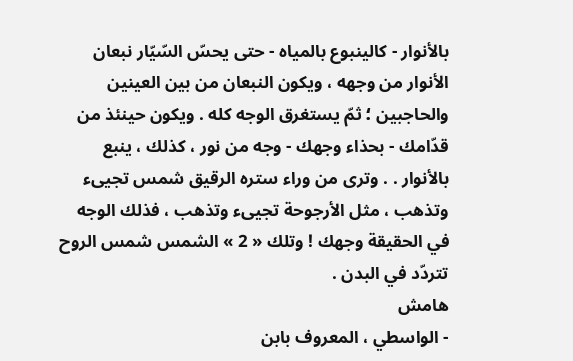بالأنوار - كالينبوع بالمياه - حتى يحسّ السّيّار نبعان الأنوار من وجهه ، ويكون النبعان من بين العينين والحاجبين ؛ ثمّ يستغرق الوجه كله . ويكون حينئذ من قدّامك - بحذاء وجهك - وجه من نور ، كذلك ، ينبع بالأنوار . . وترى من وراء ستره الرقيق شمس تجيىء وتذهب ، مثل الأرجوحة تجيىء وتذهب ، فذلك الوجه في الحقيقة وجهك ! وتلك « 2 » الشمس شمس الروح تتردّد في البدن .
هامش
- الواسطي ، المعروف بابن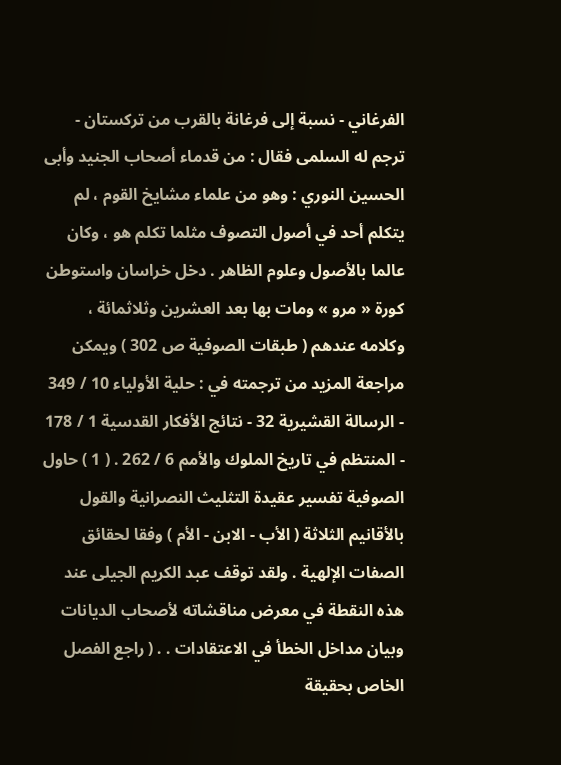الفرغاني - نسبة إلى فرغانة بالقرب من تركستان - ترجم له السلمى فقال : من قدماء أصحاب الجنيد وأبى الحسين النوري : وهو من علماء مشايخ القوم ، لم يتكلم أحد في أصول التصوف مثلما تكلم هو ، وكان عالما بالأصول وعلوم الظاهر . دخل خراسان واستوطن كورة « مرو » ومات بها بعد العشرين وثلاثمائة ، وكلامه عندهم ( طبقات الصوفية ص 302 ) ويمكن مراجعة المزيد من ترجمته في : حلية الأولياء 10 / 349 - الرسالة القشيرية 32 - نتائج الأفكار القدسية 1 / 178 - المنتظم في تاريخ الملوك والأمم 6 / 262 . ( 1 ) حاول الصوفية تفسير عقيدة التثليث النصرانية والقول بالأقانيم الثلاثة ( الأب - الابن - الأم ) وفقا لحقائق الصفات الإلهية . ولقد توقف عبد الكريم الجيلى عند هذه النقطة في معرض مناقشاته لأصحاب الديانات وبيان مداخل الخطأ في الاعتقادات . . ( راجع الفصل الخاص بحقيقة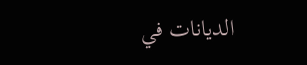الديانات في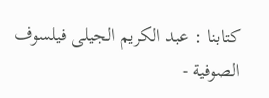كتابنا : عبد الكريم الجيلى فيلسوف الصوفية -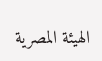الهيئة المصرية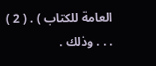العامة للكتاب ) . ( 2 ) . . . وذلك .